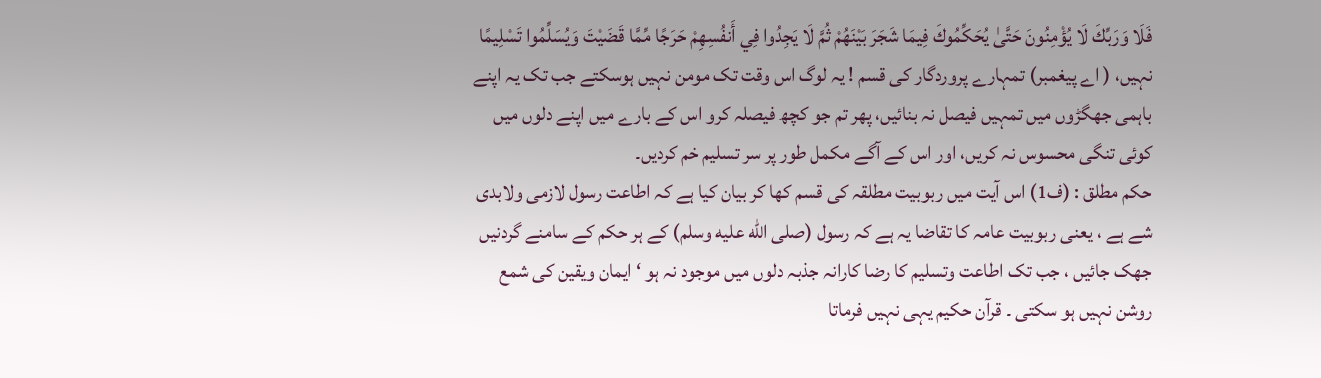فَلَا وَرَبِّكَ لَا يُؤْمِنُونَ حَتَّىٰ يُحَكِّمُوكَ فِيمَا شَجَرَ بَيْنَهُمْ ثُمَّ لَا يَجِدُوا فِي أَنفُسِهِمْ حَرَجًا مِّمَّا قَضَيْتَ وَيُسَلِّمُوا تَسْلِيمًا
نہیں، ( اے پیغمبر) تمہارے پروردگار کی قسم ! یہ لوگ اس وقت تک مومن نہیں ہوسکتے جب تک یہ اپنے باہمی جھگڑوں میں تمہیں فیصل نہ بنائیں، پھر تم جو کچھ فیصلہ کرو اس کے بارے میں اپنے دلوں میں کوئی تنگی محسوس نہ کریں، اور اس کے آگے مکمل طور پر سر تسلیم خم کردیں۔
حکم مطلق : (ف1) اس آیت میں ربوبیت مطلقہ کی قسم کھا کر بیان کیا ہے کہ اطاعت رسول لازمی ولابدی شے ہے ، یعنی ربوبیت عامہ کا تقاضا یہ ہے کہ رسول (صلى الله عليه وسلم) کے ہر حکم کے سامنے گردنیں جھک جائیں ، جب تک اطاعت وتسلیم کا رضا کارانہ جذبہ دلوں میں موجود نہ ہو ‘ ایمان ویقین کی شمع روشن نہیں ہو سکتی ۔ قرآن حکیم یہی نہیں فرماتا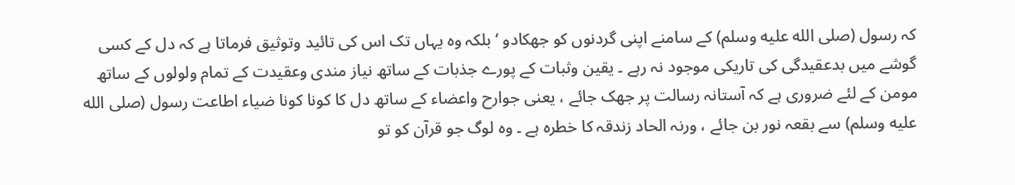کہ رسول (صلى الله عليه وسلم) کے سامنے اپنی گردنوں کو جھکادو ‘ بلکہ وہ یہاں تک اس کی تائید وتوثیق فرماتا ہے کہ دل کے کسی گوشے میں بدعقیدگی کی تاریکی موجود نہ رہے ۔ یقین وثبات کے پورے جذبات کے ساتھ نیاز مندی وعقیدت کے تمام ولولوں کے ساتھ مومن کے لئے ضروری ہے کہ آستانہ رسالت پر جھک جائے ، یعنی جوارح واعضاء کے ساتھ دل کا کونا کونا ضیاء اطاعت رسول (صلى الله عليه وسلم) سے بقعہ نور بن جائے ، ورنہ الحاد زندقہ کا خطرہ ہے ۔ وہ لوگ جو قرآن کو تو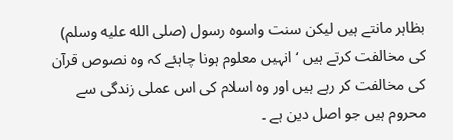بظاہر مانتے ہیں لیکن سنت واسوہ رسول (صلى الله عليه وسلم) کی مخالفت کرتے ہیں ‘ انہیں معلوم ہونا چاہئے کہ وہ نصوص قرآن کی مخالفت کر رہے ہیں اور وہ اسلام کی اس عملی زندگی سے محروم ہیں جو اصل دین ہے ۔